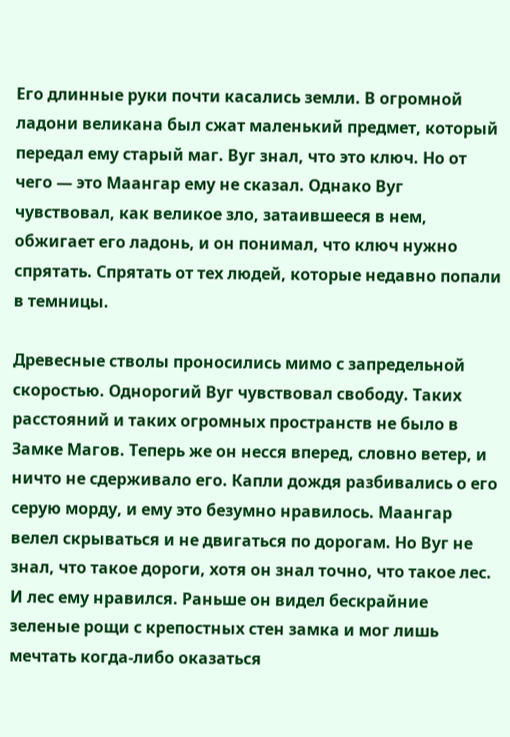Его длинные руки почти касались земли. В огромной ладони великана был сжат маленький предмет, который передал ему старый маг. Вуг знал, что это ключ. Но от чего — это Маангар ему не сказал. Однако Вуг чувствовал, как великое зло, затаившееся в нем, обжигает его ладонь, и он понимал, что ключ нужно спрятать. Спрятать от тех людей, которые недавно попали в темницы.

Древесные стволы проносились мимо с запредельной скоростью. Однорогий Вуг чувствовал свободу. Таких расстояний и таких огромных пространств не было в Замке Магов. Теперь же он несся вперед, словно ветер, и ничто не сдерживало его. Капли дождя разбивались о его серую морду, и ему это безумно нравилось. Маангар велел скрываться и не двигаться по дорогам. Но Вуг не знал, что такое дороги, хотя он знал точно, что такое лес. И лес ему нравился. Раньше он видел бескрайние зеленые рощи с крепостных стен замка и мог лишь мечтать когда-либо оказаться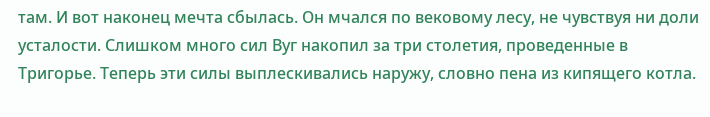там. И вот наконец мечта сбылась. Он мчался по вековому лесу, не чувствуя ни доли усталости. Слишком много сил Вуг накопил за три столетия, проведенные в Тригорье. Теперь эти силы выплескивались наружу, словно пена из кипящего котла.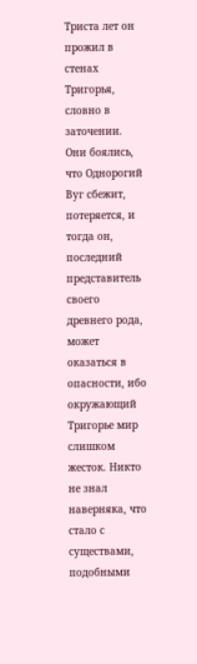Триста лет он прожил в стенах Тригорья, словно в заточении. Они боялись, что Однорогий Вуг сбежит, потеряется, и тогда он, последний представитель своего древнего рода, может оказаться в опасности, ибо окружающий Тригорье мир слишком жесток. Никто не знал наверняка, что стало с существами, подобными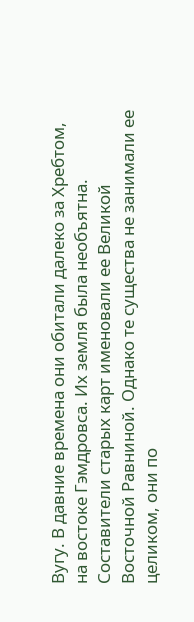Вугу. В давние времена они обитали далеко за Хребтом, на востоке Гэмдровса. Их земля была необъятна. Составители старых карт именовали ее Великой Восточной Равниной. Однако те существа не занимали ее целиком, они по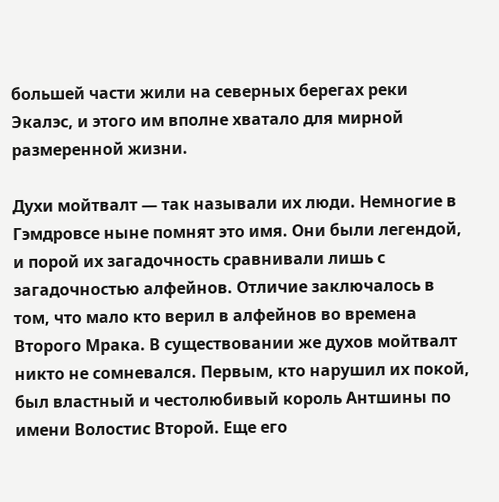большей части жили на северных берегах реки Экалэс, и этого им вполне хватало для мирной размеренной жизни.

Духи мойтвалт — так называли их люди. Немногие в Гэмдровсе ныне помнят это имя. Они были легендой, и порой их загадочность сравнивали лишь с загадочностью алфейнов. Отличие заключалось в том, что мало кто верил в алфейнов во времена Второго Мрака. В существовании же духов мойтвалт никто не сомневался. Первым, кто нарушил их покой, был властный и честолюбивый король Антшины по имени Волостис Второй. Еще его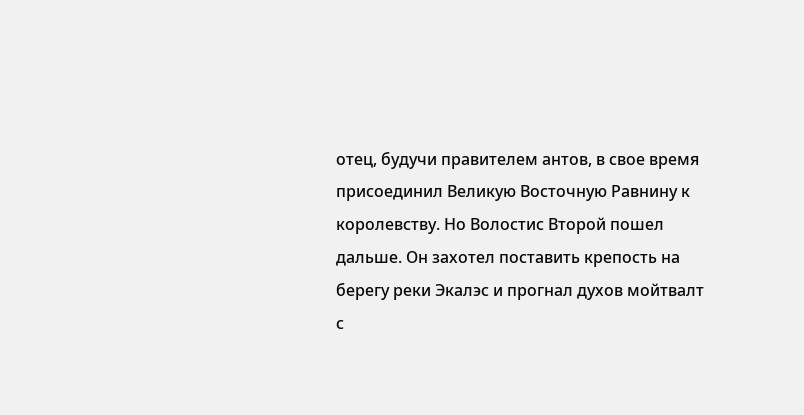отец, будучи правителем антов, в свое время присоединил Великую Восточную Равнину к королевству. Но Волостис Второй пошел дальше. Он захотел поставить крепость на берегу реки Экалэс и прогнал духов мойтвалт с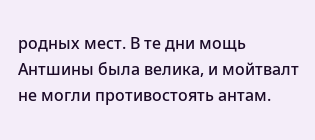родных мест. В те дни мощь Антшины была велика, и мойтвалт не могли противостоять антам.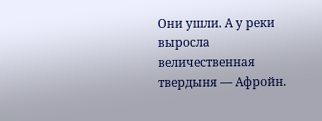Они ушли. А у реки выросла величественная твердыня — Афройн.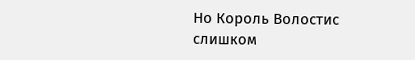Но Король Волостис слишком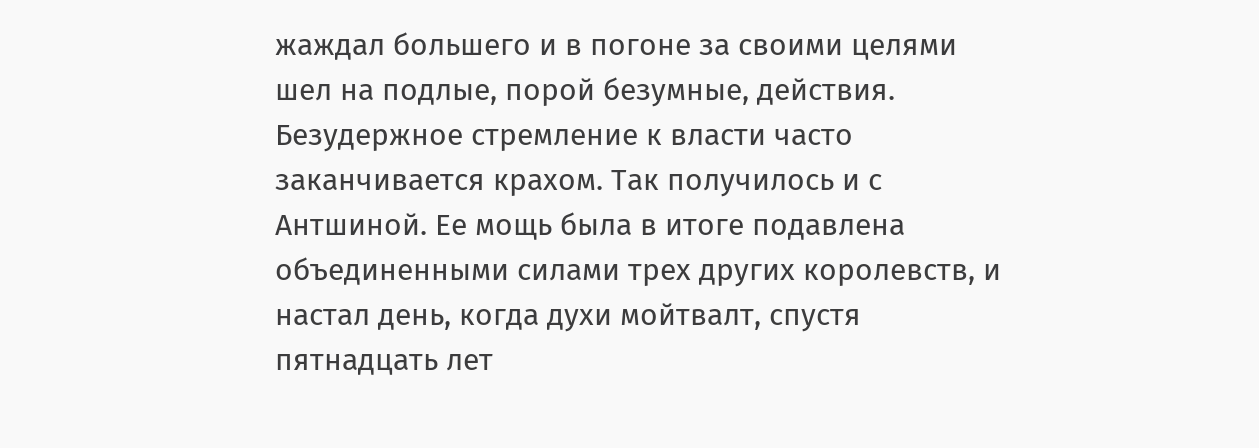жаждал большего и в погоне за своими целями шел на подлые, порой безумные, действия. Безудержное стремление к власти часто заканчивается крахом. Так получилось и с Антшиной. Ее мощь была в итоге подавлена объединенными силами трех других королевств, и настал день, когда духи мойтвалт, спустя пятнадцать лет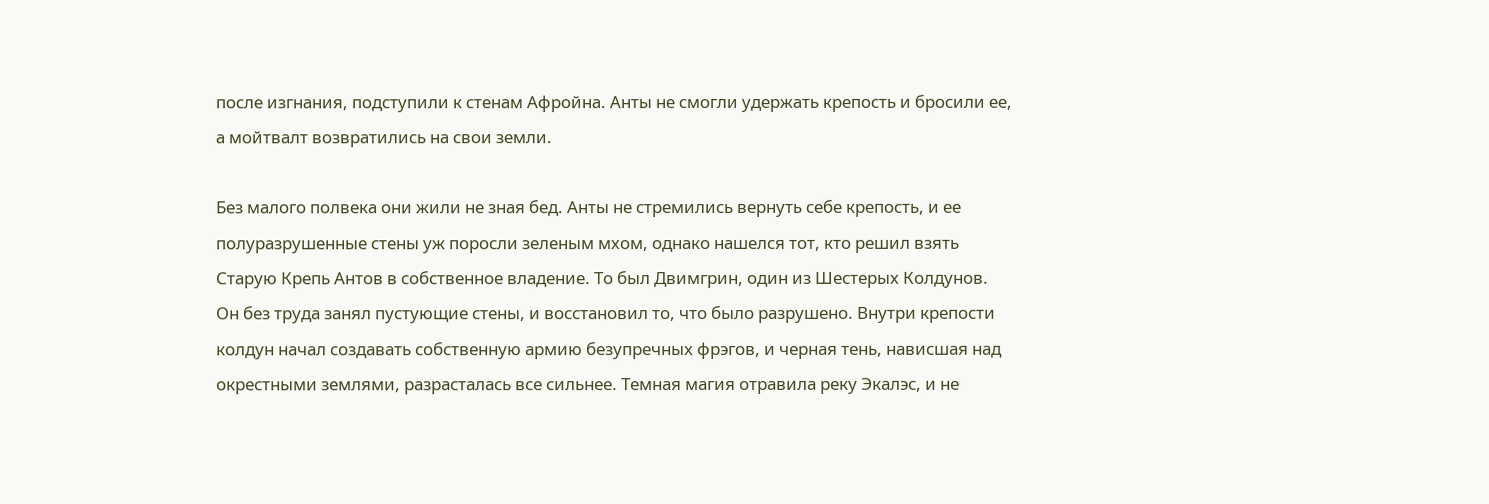после изгнания, подступили к стенам Афройна. Анты не смогли удержать крепость и бросили ее, а мойтвалт возвратились на свои земли.

Без малого полвека они жили не зная бед. Анты не стремились вернуть себе крепость, и ее полуразрушенные стены уж поросли зеленым мхом, однако нашелся тот, кто решил взять Старую Крепь Антов в собственное владение. То был Двимгрин, один из Шестерых Колдунов. Он без труда занял пустующие стены, и восстановил то, что было разрушено. Внутри крепости колдун начал создавать собственную армию безупречных фрэгов, и черная тень, нависшая над окрестными землями, разрасталась все сильнее. Темная магия отравила реку Экалэс, и не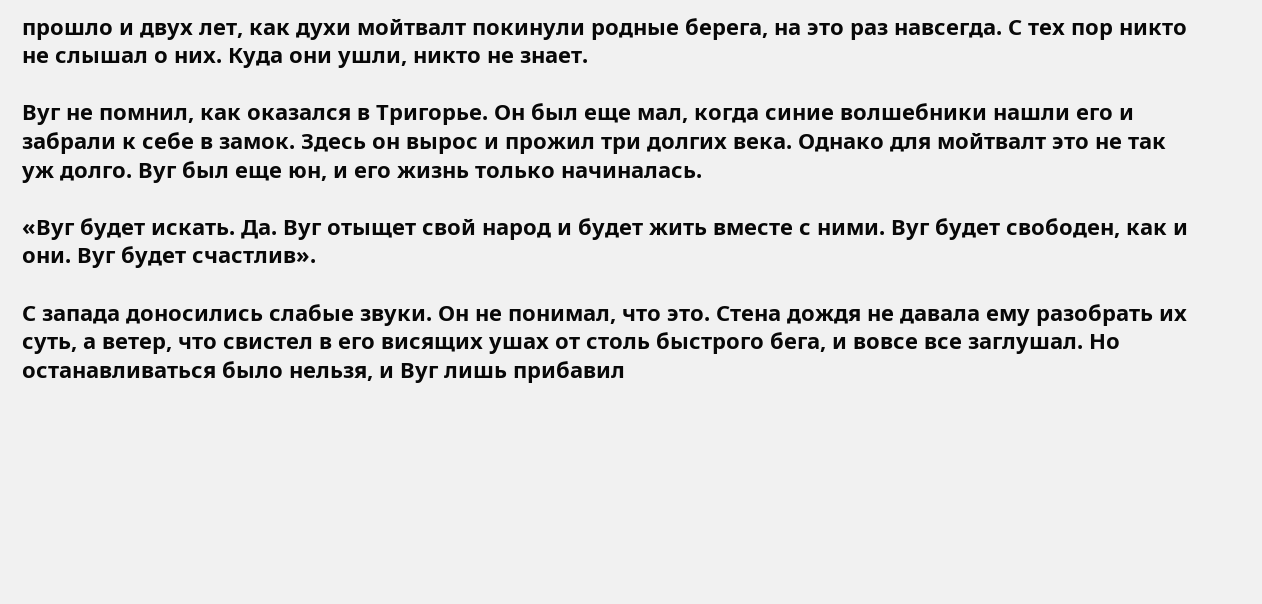прошло и двух лет, как духи мойтвалт покинули родные берега, на это раз навсегда. С тех пор никто не слышал о них. Куда они ушли, никто не знает.

Вуг не помнил, как оказался в Тригорье. Он был еще мал, когда синие волшебники нашли его и забрали к себе в замок. Здесь он вырос и прожил три долгих века. Однако для мойтвалт это не так уж долго. Вуг был еще юн, и его жизнь только начиналась.

«Вуг будет искать. Да. Вуг отыщет свой народ и будет жить вместе с ними. Вуг будет свободен, как и они. Вуг будет счастлив».

С запада доносились слабые звуки. Он не понимал, что это. Стена дождя не давала ему разобрать их суть, а ветер, что свистел в его висящих ушах от столь быстрого бега, и вовсе все заглушал. Но останавливаться было нельзя, и Вуг лишь прибавил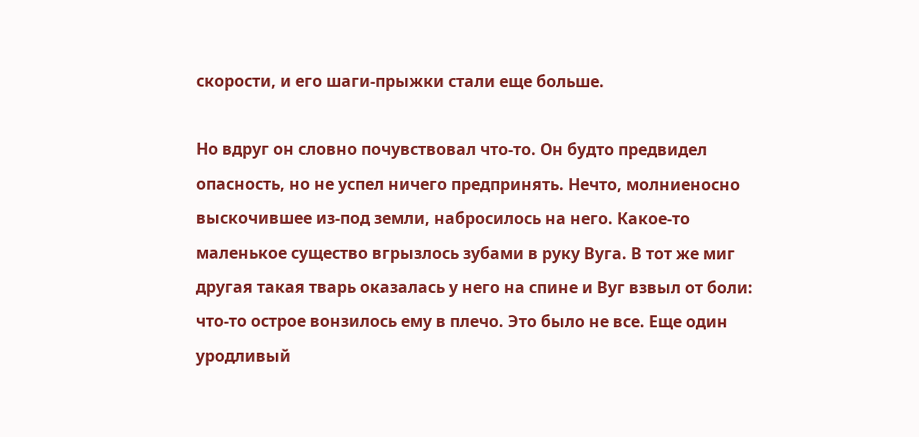скорости, и его шаги-прыжки стали еще больше.

Но вдруг он словно почувствовал что-то. Он будто предвидел опасность, но не успел ничего предпринять. Нечто, молниеносно выскочившее из-под земли, набросилось на него. Какое-то маленькое существо вгрызлось зубами в руку Вуга. В тот же миг другая такая тварь оказалась у него на спине и Вуг взвыл от боли: что-то острое вонзилось ему в плечо. Это было не все. Еще один уродливый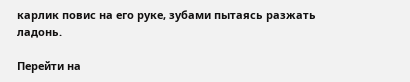карлик повис на его руке, зубами пытаясь разжать ладонь.

Перейти на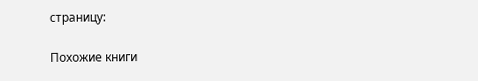страницу:

Похожие книги